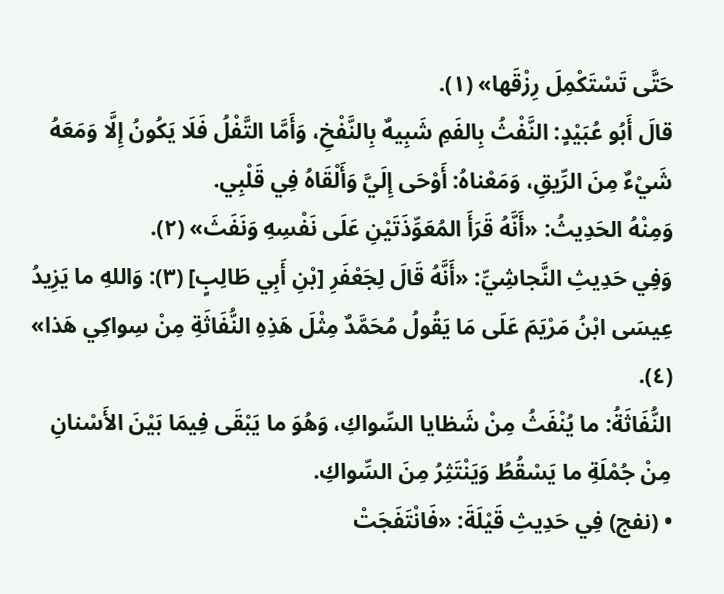حَتَّى تَسْتَكْمِلَ رِزْقَها» (١).
قالَ أَبُو عُبَيْدٍ: النَّفْثُ بِالفَمِ شَبِيهٌ بِالنَّفْخِ، وَأَمَّا التَّفْلُ فَلَا يَكُونُ إِلَّا وَمَعَهُ شَيْءٌ مِنَ الرِّيقِ، وَمَعْناهُ: أَوْحَى إِلَيَّ وَأَلْقَاهُ فِي قَلْبِي.
وَمِنْهُ الحَدِيثُ: «أَنَّهُ قَرَأَ المُعَوِّذَتَيْنِ عَلَى نَفْسِهِ وَنَفَثَ» (٢).
وَفِي حَدِيثِ النَّجاشِيِّ: «أَنَّهُ قَالَ لِجَعْفَرِ [بْنِ أَبِي طَالِبٍ] (٣): وَاللهِ ما يَزِيدُ عِيسَى ابْنُ مَرْيَمَ عَلَى مَا يَقُولُ مُحَمَّدٌ مِثْلَ هَذِهِ النُّفَاثَةِ مِنْ سِواكِي هَذا» (٤).
النُّفَاثَةُ: ما يُنْفَثُ مِنْ شَظايا السِّواكِ، وَهُوَ ما يَبْقَى فِيمَا بَيْنَ الأَسْنانِ مِنْ جُمْلَةِ ما يَسْقُطُ وَيَنْتَثِرُ مِنَ السِّواكِ.
• (نفج) فِي حَدِيثِ قَيْلَةَ: «فَانْتَفَجَتْ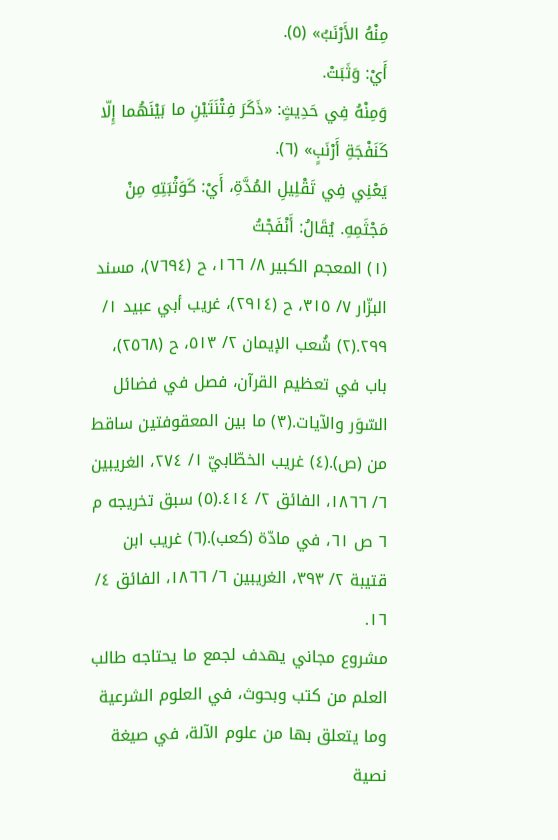مِنْهُ الأَرْنَبُ» (٥).
أَيْ: وَثَبَتْ.
وَمِنْهُ فِي حَدِيثٍ: «ذَكَرَ فِتْنَتَيْنِ ما بَيْنَهُما إِلّا كَنَفْجَةِ أَرْنَبٍ» (٦).
يَعْنِي فِي تَقْلِيلِ المُدَّةِ، أَيْ: كَوَثْبَتِهِ مِنْ مَجْثَمِهِ. يُقَالُ: أَنْفَجْتُ
(١) المعجم الكبير ٨/ ١٦٦، ح (٧٦٩٤)، مسند البزّار ٧/ ٣١٥، ح (٢٩١٤)، غريب أبي عبيد ١/ ٢٩٩.(٢) شُعب الإيمان ٢/ ٥١٣، ح (٢٥٦٨)، باب في تعظيم القرآن، فصل في فضائل السّوَر والآيات.(٣) ما بين المعقوفتين ساقط من (ص).(٤) غريب الخطّابيّ ١/ ٢٧٤، الغريبين ٦/ ١٨٦٦، الفائق ٢/ ٤١٤.(٥) سبق تخريجه م ٦ ص ٦١، في مادّة (كعب).(٦) غريب ابن قتيبة ٢/ ٣٩٣، الغريبين ٦/ ١٨٦٦، الفائق ٤/ ١٦.
مشروع مجاني يهدف لجمع ما يحتاجه طالب العلم من كتب وبحوث، في العلوم الشرعية وما يتعلق بها من علوم الآلة، في صيغة نصية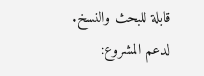قابلة للبحث والنسخ.
لدعم المشروع: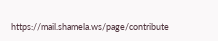https://mail.shamela.ws/page/contribute